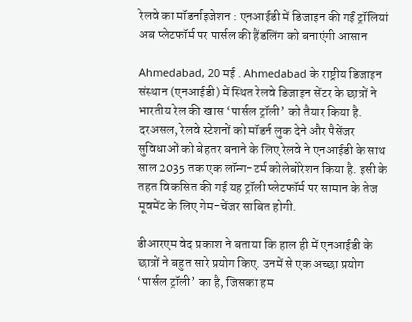रेलवे का मॉडर्नाइजेशन : एनआईडी में डिजाइन की गईं ट्रॉलियां अब प्लेटफॉर्म पर पार्सल की हैंडलिंग को बनाएंगी आसान

Ahmedabad, 20 मई . Ahmedabad के राष्ट्रीय डिजाइन संस्थान (एनआईडी) में स्थित रेलवे डिजाइन सेंटर के छात्रों ने भारतीय रेल की खास ‘पार्सल ट्रॉली’ को तैयार किया है. दरअसल, रेलवे स्टेशनों को मॉडर्न लुक देने और पैसेंजर सुविधाओं को बेहतर बनाने के लिए रेलवे ने एनआईडी के साथ साल 2035 तक एक लॉन्ग-टर्म कोलेबोरेशन किया है. इसी के तहत विकसित की गई यह ट्रॉली प्लेटफॉर्म पर सामान के तेज मूवमेंट के लिए गेम-चेंजर साबित होगी.

डीआरएम वेद प्रकाश ने बताया कि हाल ही में एनआईडी के छात्रों ने बहुत सारे प्रयोग किए. उनमें से एक अच्छा प्रयोग ‘पार्सल ट्रॉली’ का है, जिसका हम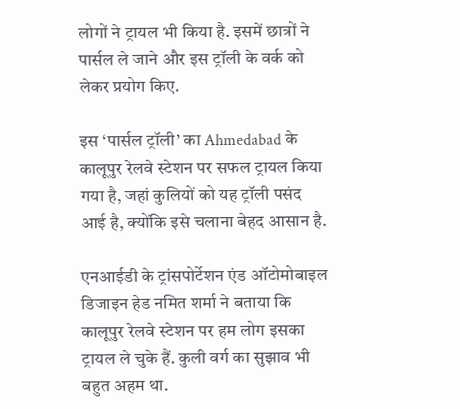लोगों ने ट्रायल भी किया है. इसमें छात्रों ने पार्सल ले जाने और इस ट्रॉली के वर्क को लेकर प्रयोग किए.

इस ‘पार्सल ट्रॉली’ का Ahmedabad के कालूपुर रेलवे स्टेशन पर सफल ट्रायल किया गया है, जहां कुलियों को यह ट्रॉली पसंद आई है, क्योंकि इसे चलाना बेहद आसान है.

एनआईडी के ट्रांसपोर्टेशन एंड ऑटोमोबाइल डिजाइन हेड नमित शर्मा ने बताया कि कालूपुर रेलवे स्टेशन पर हम लोग इसका ट्रायल ले चुके हैं. कुली वर्ग का सुझाव भी बहुत अहम था.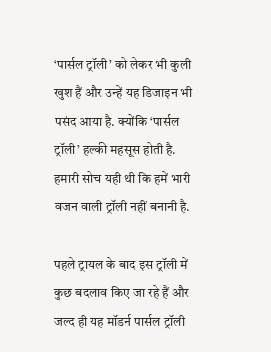‘पार्सल ट्रॉली’ को लेकर भी कुली खुश हैं और उन्हें यह डिजाइन भी पसंद आया है. क्योंकि ‘पार्सल ट्रॉली’ हल्की महसूस होती है. हमारी सोच यही थी कि हमें भारी वजन वाली ट्रॉली नहीं बनानी है.

पहले ट्रायल के बाद इस ट्रॉली में कुछ बदलाव किए जा रहे हैं और जल्द ही यह मॉडर्न पार्सल ट्रॉली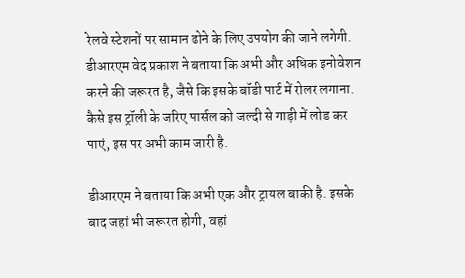रेलवे स्टेशनों पर सामान ढोने के लिए उपयोग की जाने लगेगी. डीआरएम वेद प्रकाश ने बताया कि अभी और अधिक इनोवेशन करने की जरूरत है, जैसे कि इसके बॉडी पार्ट में रोलर लगाना. कैसे इस ट्रॉली के जरिए पार्सल को जल्दी से गाड़ी में लोड कर पाएं, इस पर अभी काम जारी है.

डीआरएम ने बताया कि अभी एक और ट्रायल बाकी है. इसके बाद जहां भी जरूरत होगी, वहां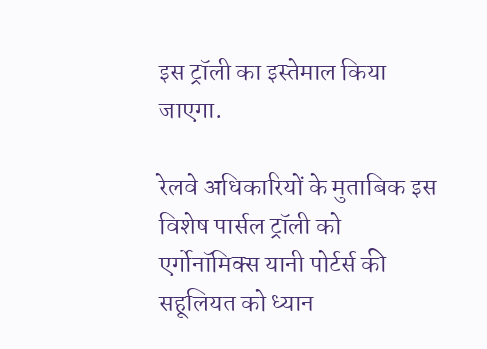इस ट्रॉली का इस्तेमाल किया जाएगा.

रेलवे अधिकारियों के मुताबिक इस विशेष पार्सल ट्रॉली को एर्गोनॉमिक्स यानी पोर्टर्स की सहूलियत को ध्यान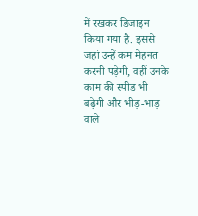में रखकर डिजाइन किया गया है. इससे जहां उन्हें कम मेहनत करनी पड़ेगी, वहीं उनके काम की स्पीड भी बढ़ेगी और भीड़-भाड़ वाले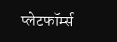प्लेटफॉर्म्स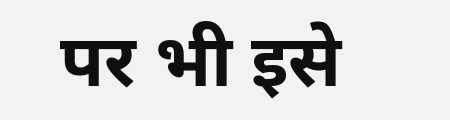पर भी इसे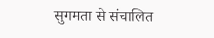सुगमता से संचालित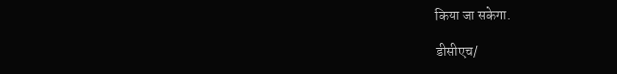किया जा सकेगा.

डीसीएच/